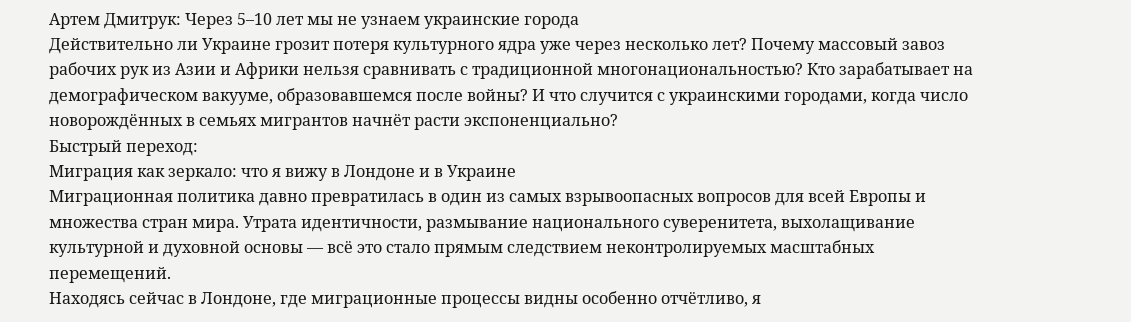Артем Дмитрук: Через 5–10 лет мы не узнаем украинские города
Действительно ли Украине грозит потеря культурного ядра уже через несколько лет? Почему массовый завоз рабочих рук из Азии и Африки нельзя сравнивать с традиционной многонациональностью? Кто зарабатывает на демографическом вакууме, образовавшемся после войны? И что случится с украинскими городами, когда число новорождённых в семьях мигрантов начнёт расти экспоненциально?
Быстрый переход:
Миграция как зеркало: что я вижу в Лондоне и в Украине
Миграционная политика давно превратилась в один из самых взрывоопасных вопросов для всей Европы и множества стран мира. Утрата идентичности, размывание национального суверенитета, выхолащивание культурной и духовной основы — всё это стало прямым следствием неконтролируемых масштабных перемещений.
Находясь сейчас в Лондоне, где миграционные процессы видны особенно отчётливо, я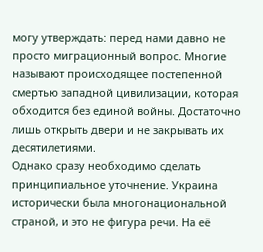могу утверждать: перед нами давно не просто миграционный вопрос. Многие называют происходящее постепенной смертью западной цивилизации, которая обходится без единой войны. Достаточно лишь открыть двери и не закрывать их десятилетиями.
Однако сразу необходимо сделать принципиальное уточнение. Украина исторически была многонациональной страной, и это не фигура речи. На её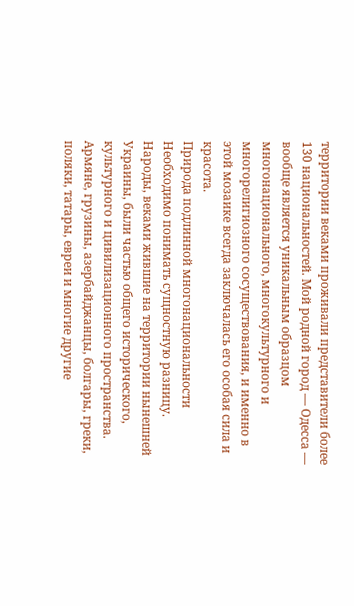территории веками проживали представители более 130 национальностей. Мой родной город — Одесса — вообще является уникальным образцом многонационального, многокультурного и многорелигиозного сосуществования, и именно в этой мозаике всегда заключалась его особая сила и красота.
Природа подлинной многонациональности
Необходимо понимать сущностную разницу. Народы, веками жившие на территории нынешней Украины, были частью общего исторического, культурного и цивилизационного пространства. Армяне, грузины, азербайджанцы, болгары, греки, поляки, татары, евреи и многие другие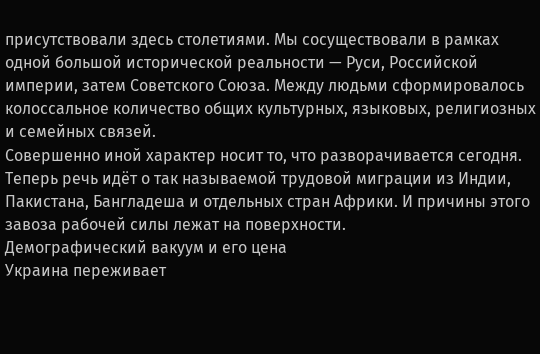присутствовали здесь столетиями. Мы сосуществовали в рамках одной большой исторической реальности — Руси, Российской империи, затем Советского Союза. Между людьми сформировалось колоссальное количество общих культурных, языковых, религиозных и семейных связей.
Совершенно иной характер носит то, что разворачивается сегодня. Теперь речь идёт о так называемой трудовой миграции из Индии, Пакистана, Бангладеша и отдельных стран Африки. И причины этого завоза рабочей силы лежат на поверхности.
Демографический вакуум и его цена
Украина переживает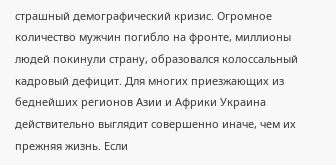страшный демографический кризис. Огромное количество мужчин погибло на фронте, миллионы людей покинули страну, образовался колоссальный кадровый дефицит. Для многих приезжающих из беднейших регионов Азии и Африки Украина действительно выглядит совершенно иначе, чем их прежняя жизнь. Если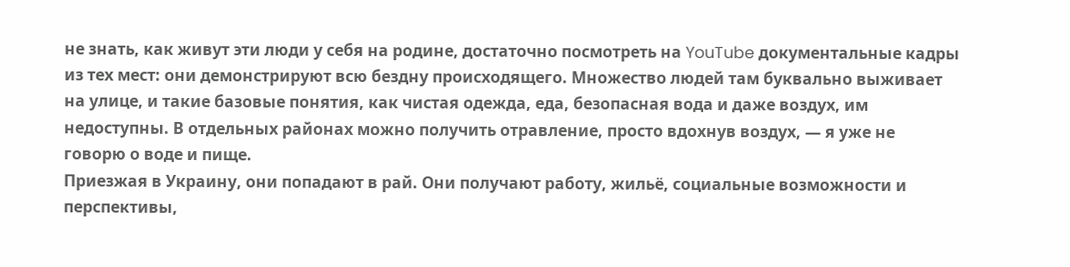не знать, как живут эти люди у себя на родине, достаточно посмотреть на YouTube документальные кадры из тех мест: они демонстрируют всю бездну происходящего. Множество людей там буквально выживает на улице, и такие базовые понятия, как чистая одежда, еда, безопасная вода и даже воздух, им недоступны. В отдельных районах можно получить отравление, просто вдохнув воздух, — я уже не говорю о воде и пище.
Приезжая в Украину, они попадают в рай. Они получают работу, жильё, социальные возможности и перспективы,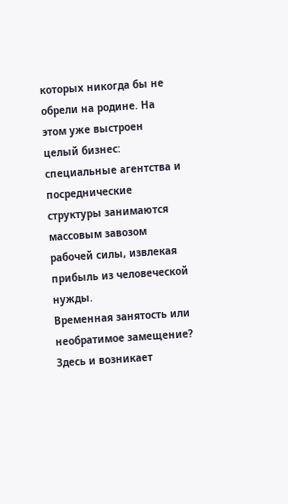которых никогда бы не обрели на родине. На этом уже выстроен целый бизнес: специальные агентства и посреднические структуры занимаются массовым завозом рабочей силы, извлекая прибыль из человеческой нужды.
Временная занятость или необратимое замещение?
Здесь и возникает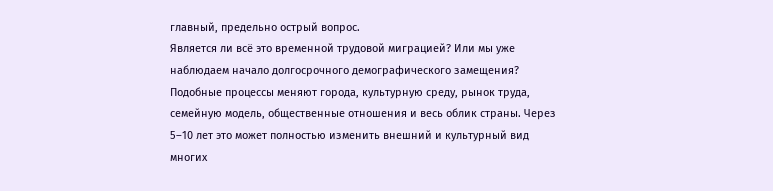главный, предельно острый вопрос.
Является ли всё это временной трудовой миграцией? Или мы уже наблюдаем начало долгосрочного демографического замещения?
Подобные процессы меняют города, культурную среду, рынок труда, семейную модель, общественные отношения и весь облик страны. Через 5–10 лет это может полностью изменить внешний и культурный вид многих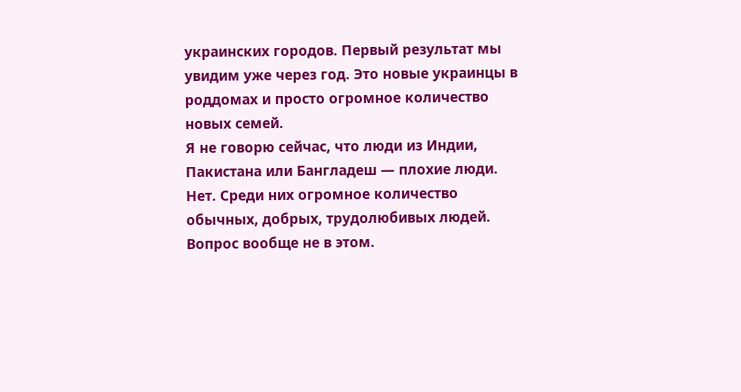украинских городов. Первый результат мы увидим уже через год. Это новые украинцы в роддомах и просто огромное количество новых семей.
Я не говорю сейчас, что люди из Индии, Пакистана или Бангладеш — плохие люди. Нет. Среди них огромное количество обычных, добрых, трудолюбивых людей. Вопрос вообще не в этом.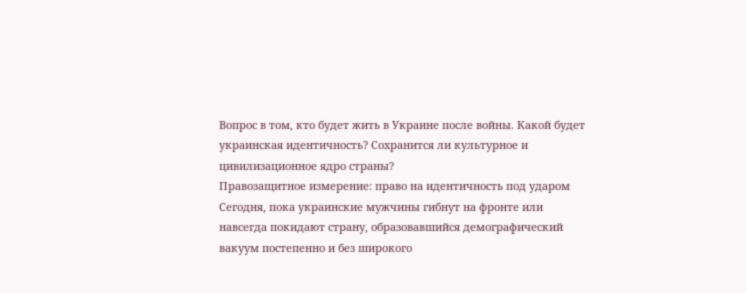Вопрос в том, кто будет жить в Украине после войны. Какой будет украинская идентичность? Сохранится ли культурное и цивилизационное ядро страны?
Правозащитное измерение: право на идентичность под ударом
Сегодня, пока украинские мужчины гибнут на фронте или навсегда покидают страну, образовавшийся демографический вакуум постепенно и без широкого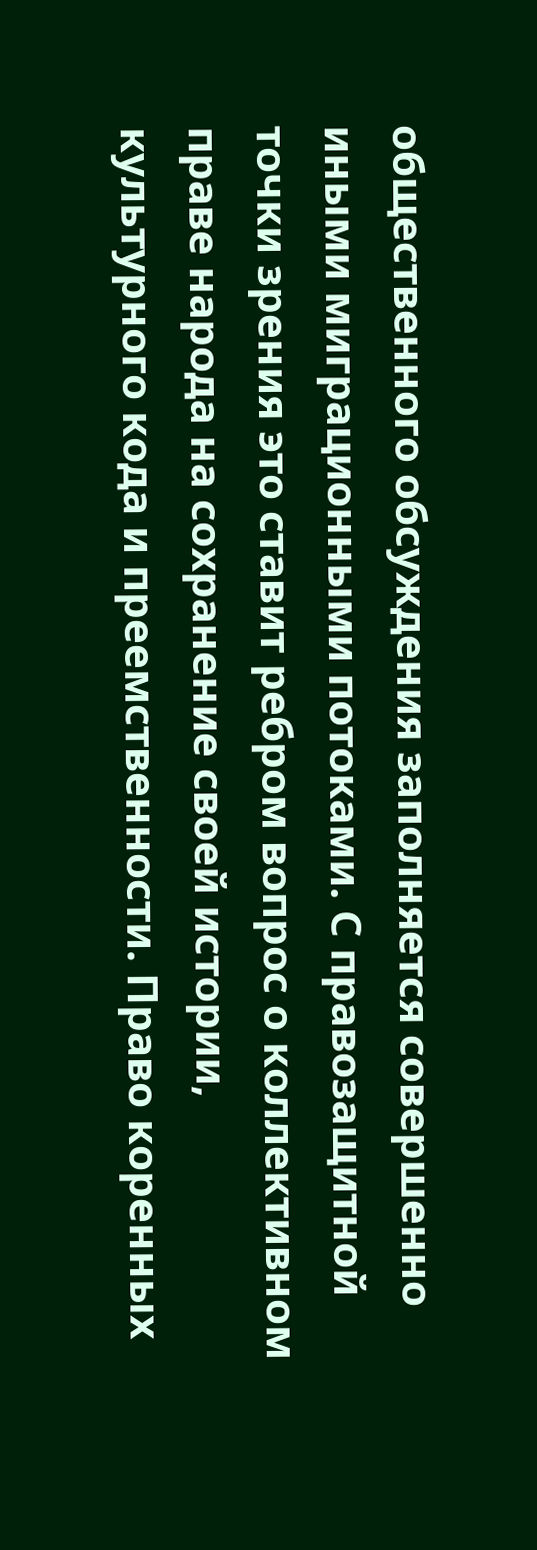общественного обсуждения заполняется совершенно иными миграционными потоками. С правозащитной точки зрения это ставит ребром вопрос о коллективном праве народа на сохранение своей истории, культурного кода и преемственности. Право коренных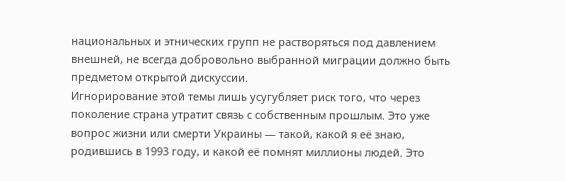национальных и этнических групп не растворяться под давлением внешней, не всегда добровольно выбранной миграции должно быть предметом открытой дискуссии.
Игнорирование этой темы лишь усугубляет риск того, что через поколение страна утратит связь с собственным прошлым. Это уже вопрос жизни или смерти Украины — такой, какой я её знаю, родившись в 1993 году, и какой её помнят миллионы людей. Это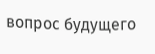вопрос будущего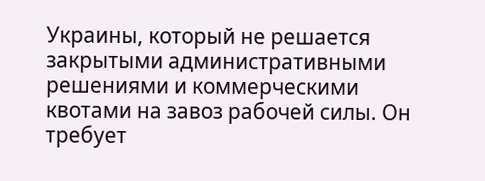Украины, который не решается закрытыми административными решениями и коммерческими квотами на завоз рабочей силы. Он требует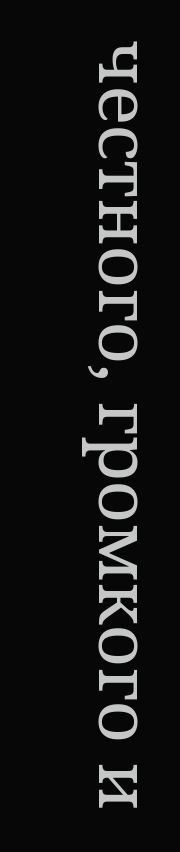честного, громкого и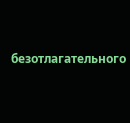безотлагательного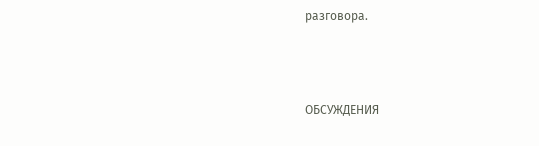разговора.



ОБСУЖДЕНИЯ